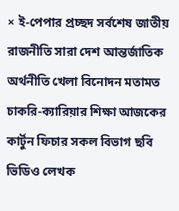× ই-পেপার প্রচ্ছদ সর্বশেষ জাতীয় রাজনীতি সারা দেশ আন্তর্জাতিক অর্থনীতি খেলা বিনোদন মতামত চাকরি-ক্যারিয়ার শিক্ষা আজকের কার্টুন ফিচার সকল বিভাগ ছবি ভিডিও লেখক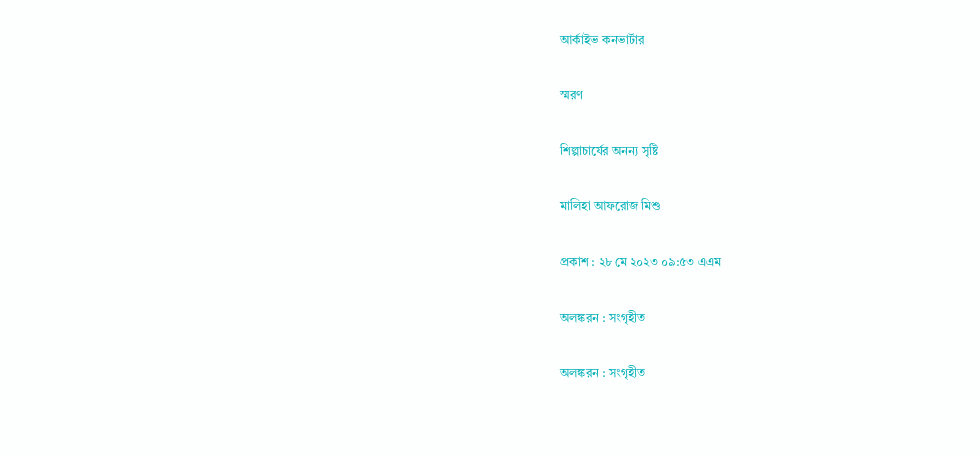আর্কাইভ কনভার্টার

স্মরণ

শিল্পাচার্যের অনন্য সৃষ্টি

মালিহা আফরোজ মিশু

প্রকাশ : ২৮ মে ২০২৩ ০৯:৫৩ এএম

অলঙ্করন : সংগৃহীত

অলঙ্করন : সংগৃহীত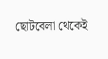ছোটবেলা থেকেই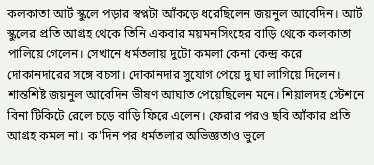কলকাতা আর্ট স্কুলে পড়ার স্বপ্নটা আঁকড়ে ধরেছিলেন জয়নুল আবেদিন। আর্ট স্কুলের প্রতি আগ্রহ থেকে তিনি একবার ময়মনসিংহের বাড়ি থেকে কলকাতা পালিয়ে গেলেন। সেখানে ধর্মতলায় দুটো কমলা কেনা কেন্দ্র করে দোকানদারের সঙ্গে বচসা। দোকানদার সুযোগ পেয়ে দু ঘা লাগিয়ে দিলেন। শান্তশিষ্ট জয়নুল আবেদিন ভীষণ আঘাত পেয়েছিলেন মনে। শিয়ালদহ স্টেশনে বিনা টিকিটে রেলে চড়ে বাড়ি ফিরে এলেন। ফেরার পরও ছবি আঁকার প্রতি আগ্রহ কমল না। ক'দিন পর ধর্মতলার অভিজ্ঞতাও ভুলে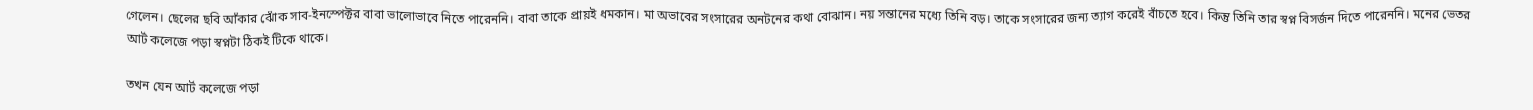গেলেন। ছেলের ছবি আঁকার ঝোঁক সাব-ইনস্পেক্টর বাবা ভালোভাবে নিতে পারেননি। বাবা তাকে প্রায়ই ধমকান। মা অভাবের সংসারের অনটনের কথা বোঝান। নয় সন্তানের মধ্যে তিনি বড়। তাকে সংসারের জন্য ত্যাগ করেই বাঁচতে হবে। কিন্তু তিনি তার স্বপ্ন বিসর্জন দিতে পারেননি। মনের ভেতর আর্ট কলেজে পড়া স্বপ্নটা ঠিকই টিকে থাকে।

তখন যেন আর্ট কলেজে পড়া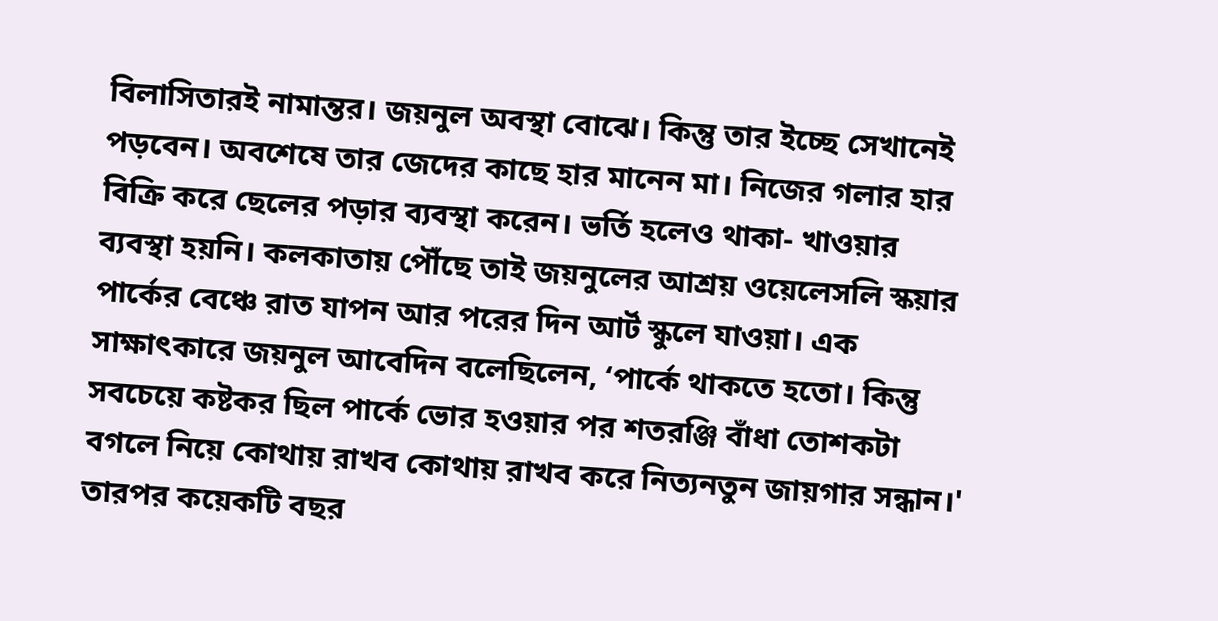বিলাসিতারই নামান্তর। জয়নুল অবস্থা বোঝে। কিন্তু তার ইচ্ছে সেখানেই পড়বেন। অবশেষে তার জেদের কাছে হার মানেন মা। নিজের গলার হার বিক্রি করে ছেলের পড়ার ব্যবস্থা করেন। ভর্তি হলেও থাকা- খাওয়ার ব্যবস্থা হয়নি। কলকাতায় পৌঁছে তাই জয়নুলের আশ্রয় ওয়েলেসলি স্কয়ার পার্কের বেঞ্চে রাত যাপন আর পরের দিন আর্ট স্কুলে যাওয়া। এক সাক্ষাৎকারে জয়নুল আবেদিন বলেছিলেন, ‘পার্কে থাকতে হতো। কিন্তু সবচেয়ে কষ্টকর ছিল পার্কে ভোর হওয়ার পর শতরঞ্জি বাঁধা তোশকটা বগলে নিয়ে কোথায় রাখব কোথায় রাখব করে নিত্যনতুন জায়গার সন্ধান।' তারপর কয়েকটি বছর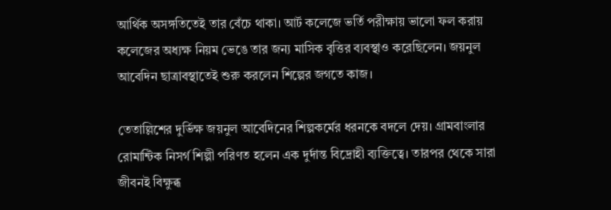আর্থিক অসঙ্গতিতেই তার বেঁচে থাকা। আর্ট কলেজে ভর্তি পরীক্ষায় ভালো ফল করায় কলেজের অধ্যক্ষ নিয়ম ভেঙে তার জন্য মাসিক বৃত্তির ব্যবস্থাও করেছিলেন। জয়নুল আবেদিন ছাত্রাবস্থাতেই শুরু করলেন শিল্পের জগতে কাজ।

তেতাল্লিশের দুর্ভিক্ষ জয়নুল আবেদিনের শিল্পকর্মের ধরনকে বদলে দেয়। গ্রামবাংলার রোমান্টিক নিসর্গ শিল্পী পরিণত হলেন এক দুর্দান্ত বিদ্রোহী ব্যক্তিত্বে। তারপর থেকে সারা জীবনই বিক্ষুব্ধ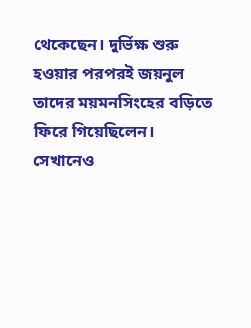থেকেছেন। দুর্ভিক্ষ শুরু হওয়ার পরপরই জয়নুল তাদের ময়মনসিংহের বড়িতে ফিরে গিয়েছিলেন। সেখানেও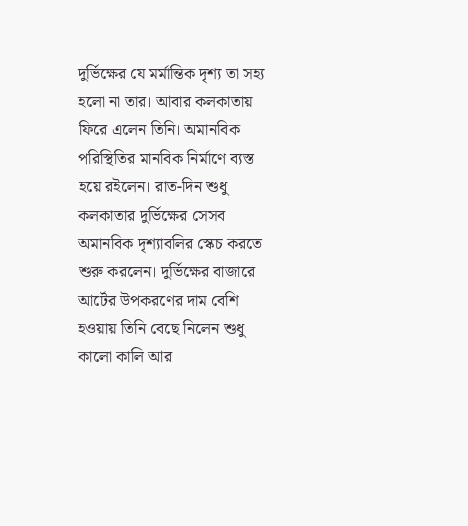দুর্ভিক্ষের যে মর্মান্তিক দৃশ্য তা সহ্য হলো না তার। আবার কলকাতায় ফিরে এলেন তিনি। অমানবিক পরিস্থিতির মানবিক নির্মাণে ব্যস্ত হয়ে রইলেন। রাত-দিন শুধু কলকাতার দুর্ভিক্ষের সেসব অমানবিক দৃশ্যাবলির স্কেচ করতে শুরু করলেন। দুর্ভিক্ষের বাজারে আর্টের উপকরণের দাম বেশি হওয়ায় তিনি বেছে নিলেন শুধু কালো কালি আর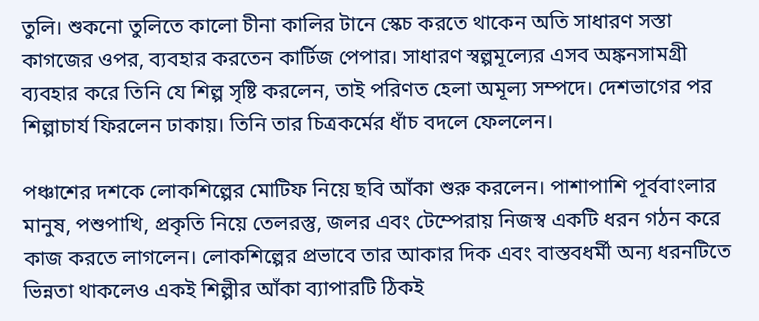তুলি। শুকনো তুলিতে কালো চীনা কালির টানে স্কেচ করতে থাকেন অতি সাধারণ সস্তা কাগজের ওপর, ব্যবহার করতেন কার্টিজ পেপার। সাধারণ স্বল্পমূল্যের এসব অঙ্কনসামগ্রী ব্যবহার করে তিনি যে শিল্প সৃষ্টি করলেন, তাই পরিণত হেলা অমূল্য সম্পদে। দেশভাগের পর শিল্পাচার্য ফিরলেন ঢাকায়। তিনি তার চিত্রকর্মের ধাঁচ বদলে ফেললেন।

পঞ্চাশের দশকে লোকশিল্পের মোটিফ নিয়ে ছবি আঁকা শুরু করলেন। পাশাপাশি পূর্ববাংলার মানুষ, পশুপাখি, প্রকৃতি নিয়ে তেলরস্তু, জলর এবং টেম্পেরায় নিজস্ব একটি ধরন গঠন করে কাজ করতে লাগলেন। লোকশিল্পের প্রভাবে তার আকার দিক এবং বাস্তবধর্মী অন্য ধরনটিতে ভিন্নতা থাকলেও একই শিল্পীর আঁকা ব্যাপারটি ঠিকই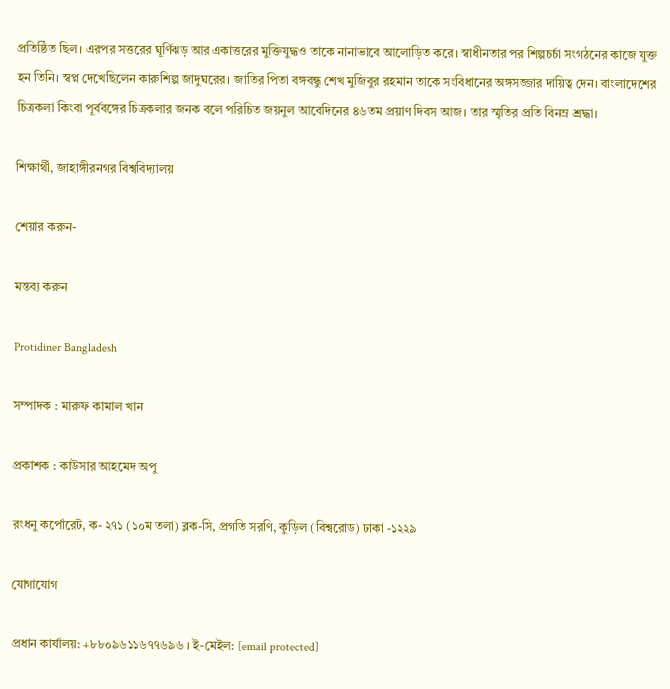প্রতিষ্ঠিত ছিল। এরপর সত্তরের ঘূর্ণিঝড় আর একাত্তরের মুক্তিযুদ্ধও তাকে নানাভাবে আলোড়িত করে। স্বাধীনতার পর শিল্পচর্চা সংগঠনের কাজে যুক্ত হন তিনি। স্বপ্ন দেখেছিলেন কারুশিল্প জাদুঘরের। জাতির পিতা বঙ্গবন্ধু শেখ মুজিবুর রহমান তাকে সংবিধানের অঙ্গসজ্জার দায়িত্ব দেন। বাংলাদেশের চিত্রকলা কিংবা পূর্ববঙ্গের চিত্রকলার জনক বলে পরিচিত জয়নুল আবেদিনের ৪৬তম প্রয়াণ দিবস আজ। তার স্মৃতির প্রতি বিনম্র শ্রদ্ধা।

শিক্ষার্থী, জাহাঙ্গীরনগর বিশ্ববিদ্যালয়

শেয়ার করুন-

মন্তব্য করুন

Protidiner Bangladesh

সম্পাদক : মারুফ কামাল খান

প্রকাশক : কাউসার আহমেদ অপু

রংধনু কর্পোরেট, ক- ২৭১ (১০ম তলা) ব্লক-সি, প্রগতি সরণি, কুড়িল (বিশ্বরোড) ঢাকা -১২২৯

যোগাযোগ

প্রধান কার্যালয়: +৮৮০৯৬১১৬৭৭৬৯৬ । ই-মেইল: [email protected]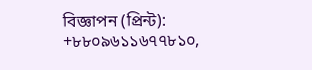বিজ্ঞাপন (প্রিন্ট): +৮৮০৯৬১১৬৭৭৮১০,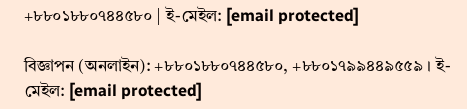+৮৮০১৮৮০৭৪৪৫৮০ | ই-মেইল: [email protected]

বিজ্ঞাপন (অনলাইন): +৮৮০১৮৮০৭৪৪৫৮০, +৮৮০১৭৯৯৪৪৯৫৫৯ । ই-মেইল: [email protected]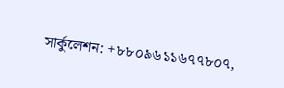সার্কুলেশন: +৮৮০৯৬১১৬৭৭৮০৭,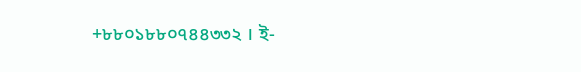+৮৮০১৮৮০৭৪৪৩৩২ । ই-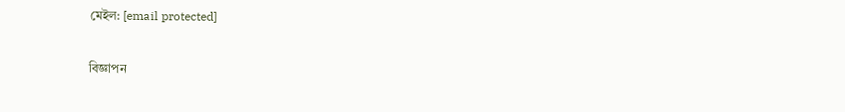মেইল: [email protected]

বিজ্ঞাপন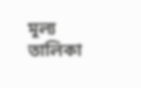মূল্য তালিকা